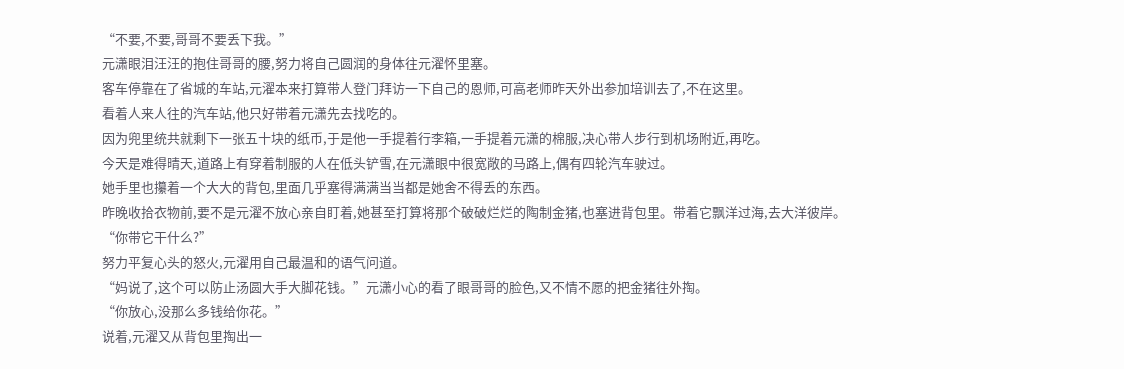“不要,不要,哥哥不要丢下我。”
元潇眼泪汪汪的抱住哥哥的腰,努力将自己圆润的身体往元濯怀里塞。
客车停靠在了省城的车站,元濯本来打算带人登门拜访一下自己的恩师,可高老师昨天外出参加培训去了,不在这里。
看着人来人往的汽车站,他只好带着元潇先去找吃的。
因为兜里统共就剩下一张五十块的纸币,于是他一手提着行李箱,一手提着元潇的棉服,决心带人步行到机场附近,再吃。
今天是难得晴天,道路上有穿着制服的人在低头铲雪,在元潇眼中很宽敞的马路上,偶有四轮汽车驶过。
她手里也攥着一个大大的背包,里面几乎塞得满满当当都是她舍不得丢的东西。
昨晚收拾衣物前,要不是元濯不放心亲自盯着,她甚至打算将那个破破烂烂的陶制金猪,也塞进背包里。带着它飘洋过海,去大洋彼岸。
“你带它干什么?”
努力平复心头的怒火,元濯用自己最温和的语气问道。
“妈说了,这个可以防止汤圆大手大脚花钱。”元潇小心的看了眼哥哥的脸色,又不情不愿的把金猪往外掏。
“你放心,没那么多钱给你花。”
说着,元濯又从背包里掏出一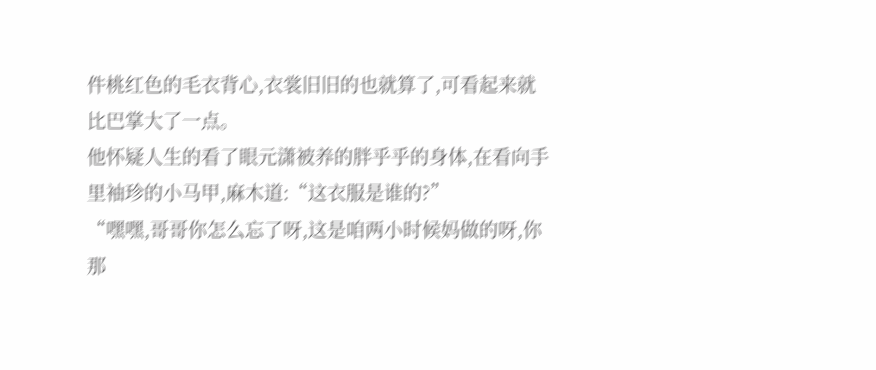件桃红色的毛衣背心,衣裳旧旧的也就算了,可看起来就比巴掌大了一点。
他怀疑人生的看了眼元潇被养的胖乎乎的身体,在看向手里袖珍的小马甲,麻木道:“这衣服是谁的?”
“嘿嘿,哥哥你怎么忘了呀,这是咱两小时候妈做的呀,你那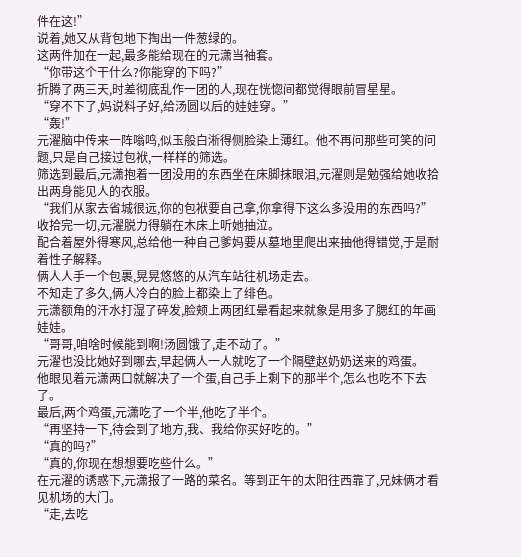件在这!”
说着,她又从背包地下掏出一件葱绿的。
这两件加在一起,最多能给现在的元潇当袖套。
“你带这个干什么?你能穿的下吗?”
折腾了两三天,时差彻底乱作一团的人,现在恍惚间都觉得眼前冒星星。
“穿不下了,妈说料子好,给汤圆以后的娃娃穿。”
“轰!”
元濯脑中传来一阵嗡鸣,似玉般白淅得侧脸染上薄红。他不再问那些可笑的问题,只是自己接过包袱,一样样的筛选。
筛选到最后,元潇抱着一团没用的东西坐在床脚抹眼泪,元濯则是勉强给她收拾出两身能见人的衣服。
“我们从家去省城很远,你的包袱要自己拿,你拿得下这么多没用的东西吗?”
收拾完一切,元濯脱力得躺在木床上听她抽泣。
配合着屋外得寒风,总给他一种自己爹妈要从墓地里爬出来抽他得错觉,于是耐着性子解释。
俩人人手一个包裹,晃晃悠悠的从汽车站往机场走去。
不知走了多久,俩人冷白的脸上都染上了绯色。
元潇额角的汗水打湿了碎发,脸颊上两团红晕看起来就象是用多了腮红的年画娃娃。
“哥哥,咱啥时候能到啊!汤圆饿了,走不动了。”
元濯也没比她好到哪去,早起俩人一人就吃了一个隔壁赵奶奶送来的鸡蛋。
他眼见着元潇两口就解决了一个蛋,自己手上剩下的那半个,怎么也吃不下去了。
最后,两个鸡蛋,元潇吃了一个半,他吃了半个。
“再坚持一下,待会到了地方,我、我给你买好吃的。”
“真的吗?”
“真的,你现在想想要吃些什么。”
在元濯的诱惑下,元潇报了一路的菜名。等到正午的太阳往西靠了,兄妹俩才看见机场的大门。
“走,去吃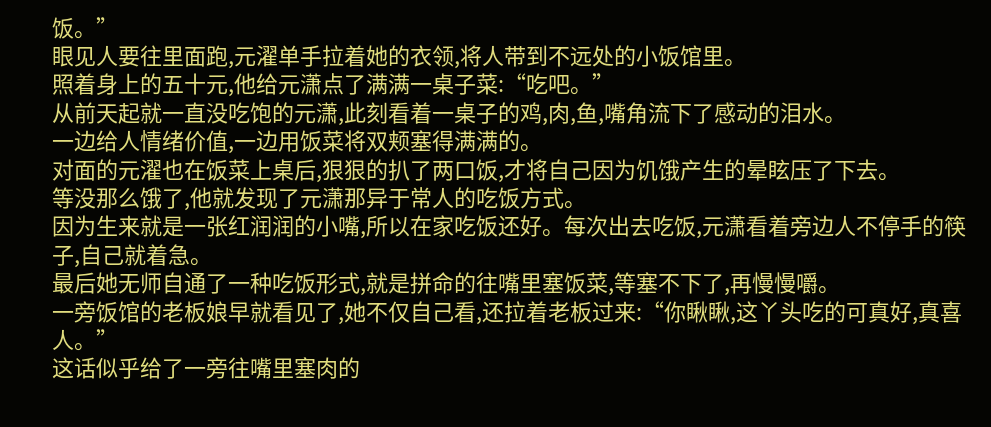饭。”
眼见人要往里面跑,元濯单手拉着她的衣领,将人带到不远处的小饭馆里。
照着身上的五十元,他给元潇点了满满一桌子菜:“吃吧。”
从前天起就一直没吃饱的元潇,此刻看着一桌子的鸡,肉,鱼,嘴角流下了感动的泪水。
一边给人情绪价值,一边用饭菜将双颊塞得满满的。
对面的元濯也在饭菜上桌后,狠狠的扒了两口饭,才将自己因为饥饿产生的晕眩压了下去。
等没那么饿了,他就发现了元潇那异于常人的吃饭方式。
因为生来就是一张红润润的小嘴,所以在家吃饭还好。每次出去吃饭,元潇看着旁边人不停手的筷子,自己就着急。
最后她无师自通了一种吃饭形式,就是拼命的往嘴里塞饭菜,等塞不下了,再慢慢嚼。
一旁饭馆的老板娘早就看见了,她不仅自己看,还拉着老板过来:“你瞅瞅,这丫头吃的可真好,真喜人。”
这话似乎给了一旁往嘴里塞肉的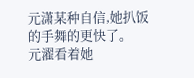元潇某种自信,她扒饭的手舞的更快了。
元濯看着她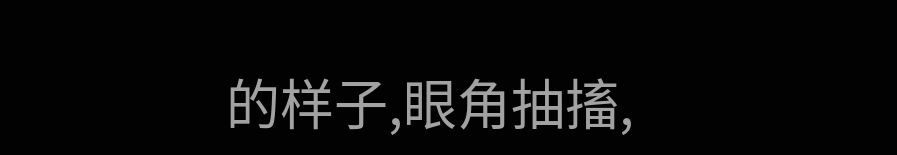的样子,眼角抽搐,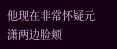他现在非常怀疑元潇两边脸颊